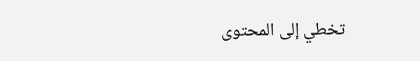تخطي إلى المحتوى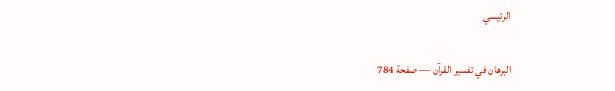الرئيسي

البرهان في تفسير القرآن — صفحة 784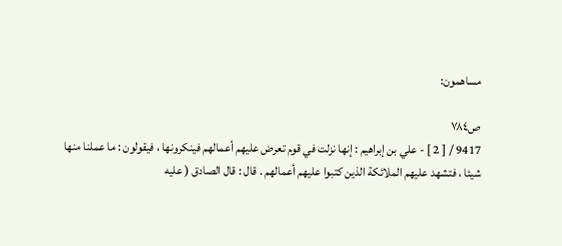مساهمون:

ص٧٨٤
9417 / [ 2 ] - علي بن إبراهيم : إنها نزلت في قوم تعرض عليهم أعمالهم فينكرونها ، فيقولون : ما عملنا منها شيئا ، فتشهد عليهم الملائكة الذين كتبوا عليهم أعمالهم . قال : قال الصادق ( عليه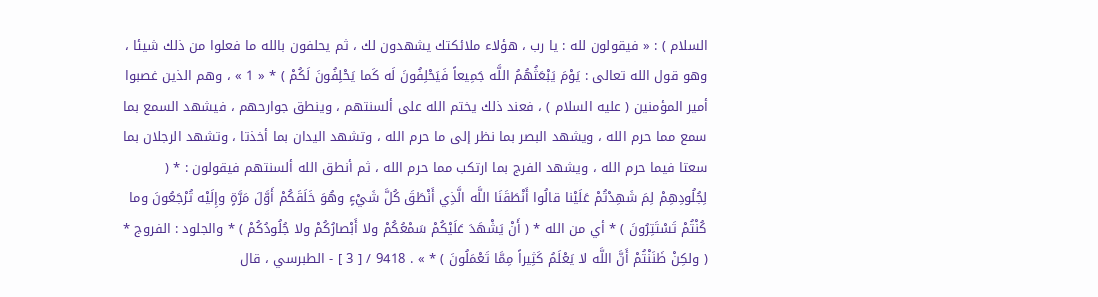السلام ) : « فيقولون لله : يا رب ، هؤلاء ملائكتك يشهدون لك ، ثم يحلفون بالله ما فعلوا من ذلك شيئا ، وهو قول الله تعالى : يَوْمَ يَبْعَثُهُمُ اللَّه جَمِيعاً فَيَحْلِفُونَ لَه كَما يَحْلِفُونَ لَكُمْ ) * « 1 » ، وهم الذين غصبوا أمير المؤمنين ( عليه السلام ) ، فعند ذلك يختم الله على ألسنتهم ، وينطق جوارحهم ، فيشهد السمع بما سمع مما حرم الله ، ويشهد البصر بما نظر إلى ما حرم الله ، وتشهد اليدان بما أخذتا ، وتشهد الرجلان بما سعتا فيما حرم الله ، ويشهد الفرج بما ارتكب مما حرم الله ، ثم أنطق الله ألسنتهم فيقولون : * ( لِجُلُودِهِمْ لِمَ شَهِدْتُمْ عَلَيْنا قالُوا أَنْطَقَنَا اللَّه الَّذِي أَنْطَقَ كُلَّ شَيْءٍ وهُوَ خَلَقَكُمْ أَوَّلَ مَرَّةٍ وإِلَيْه تُرْجَعُونَ وما كُنْتُمْ تَسْتَتِرُونَ ) * أي من الله * ( أَنْ يَشْهَدَ عَلَيْكُمْ سَمْعُكُمْ ولا أَبْصارُكُمْ ولا جُلُودُكُمْ ) * والجلود : الفروج * ( ولكِنْ ظَنَنْتُمْ أَنَّ اللَّه لا يَعْلَمُ كَثِيراً مِمَّا تَعْمَلُونَ ) * » . 9418 / [ 3 ] - الطبرسي ، قال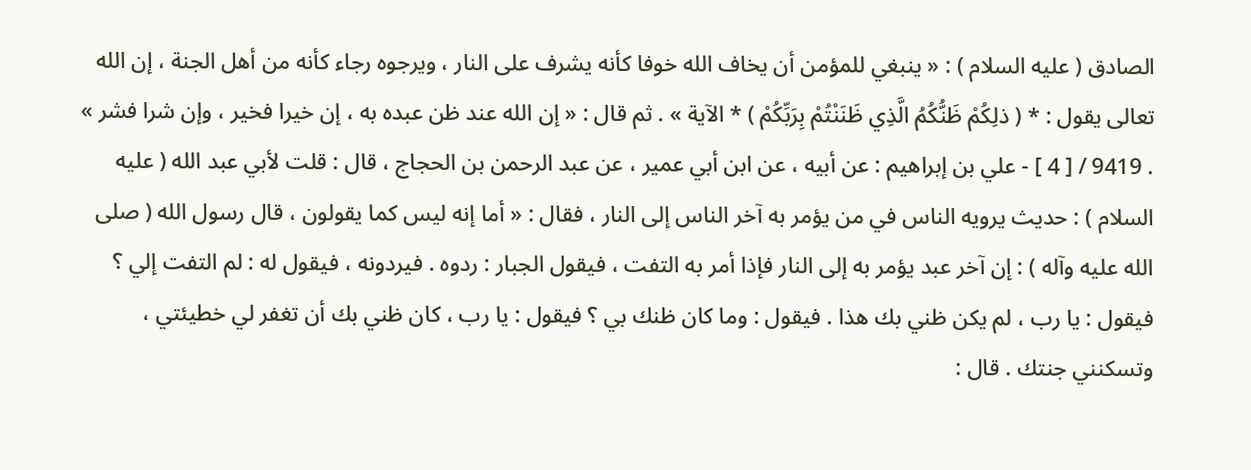الصادق ( عليه السلام ) : « ينبغي للمؤمن أن يخاف الله خوفا كأنه يشرف على النار ، ويرجوه رجاء كأنه من أهل الجنة ، إن الله تعالى يقول : * ( ذلِكُمْ ظَنُّكُمُ الَّذِي ظَنَنْتُمْ بِرَبِّكُمْ ) * الآية » . ثم قال : « إن الله عند ظن عبده به ، إن خيرا فخير ، وإن شرا فشر » . 9419 / [ 4 ] - علي بن إبراهيم : عن أبيه ، عن ابن أبي عمير ، عن عبد الرحمن بن الحجاج ، قال : قلت لأبي عبد الله ( عليه السلام ) : حديث يرويه الناس في من يؤمر به آخر الناس إلى النار ، فقال : « أما إنه ليس كما يقولون ، قال رسول الله ( صلى الله عليه وآله ) : إن آخر عبد يؤمر به إلى النار فإذا أمر به التفت ، فيقول الجبار : ردوه . فيردونه ، فيقول له : لم التفت إلي ؟ فيقول : يا رب ، لم يكن ظني بك هذا . فيقول : وما كان ظنك بي ؟ فيقول : يا رب ، كان ظني بك أن تغفر لي خطيئتي ، وتسكنني جنتك . قال :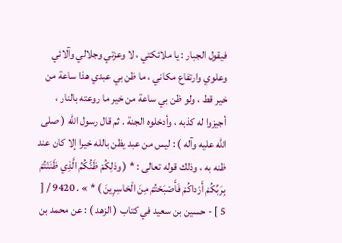فيقول الجبار : يا ملائكتي ، لا وعزتي وجلالي وآلائي وعلوي وارتفاع مكاني ، ما ظن بي عبدي هذا ساعة من خير قط ، ولو ظن بي ساعة من خير ما روعته بالنار ، أجيزوا له كذبه ، وأدخلوه الجنة . ثم قال رسول الله ( صلى الله عليه وآله ) : ليس من عبد يظن بالله خيرا إلا كان عند ظنه به ، وذلك قوله تعالى : * ( وذلِكُمْ ظَنُّكُمُ الَّذِي ظَنَنْتُمْ بِرَبِّكُمْ أَرْداكُمْ فَأَصْبَحْتُمْ مِنَ الْخاسِرِينَ ) * » . 9420 / [ 5 ] - حسين بن سعيد في كتاب ( الزهد ) : عن محمد بن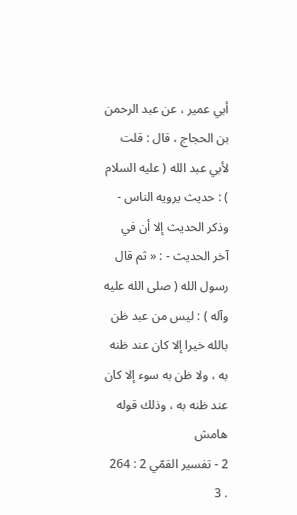أبي عمير ، عن عبد الرحمن بن الحجاج ، قال : قلت لأبي عبد الله ( عليه السلام ) : حديث يرويه الناس - وذكر الحديث إلا أن في آخر الحديث - : « ثم قال رسول الله ( صلى الله عليه وآله ) : ليس من عبد ظن بالله خيرا إلا كان عند ظنه به ، ولا ظن به سوء إلا كان عند ظنه به ، وذلك قوله
هامش
2 - تفسير القمّي 2 : 264 . 3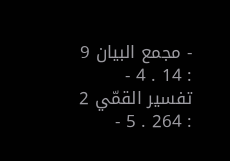- مجمع البيان 9 : 14 . 4 - تفسير القمّي 2 : 264 . 5 -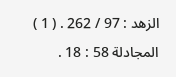الزهد : 97 / 262 . ( 1 ) المجادلة 58 : 18 .